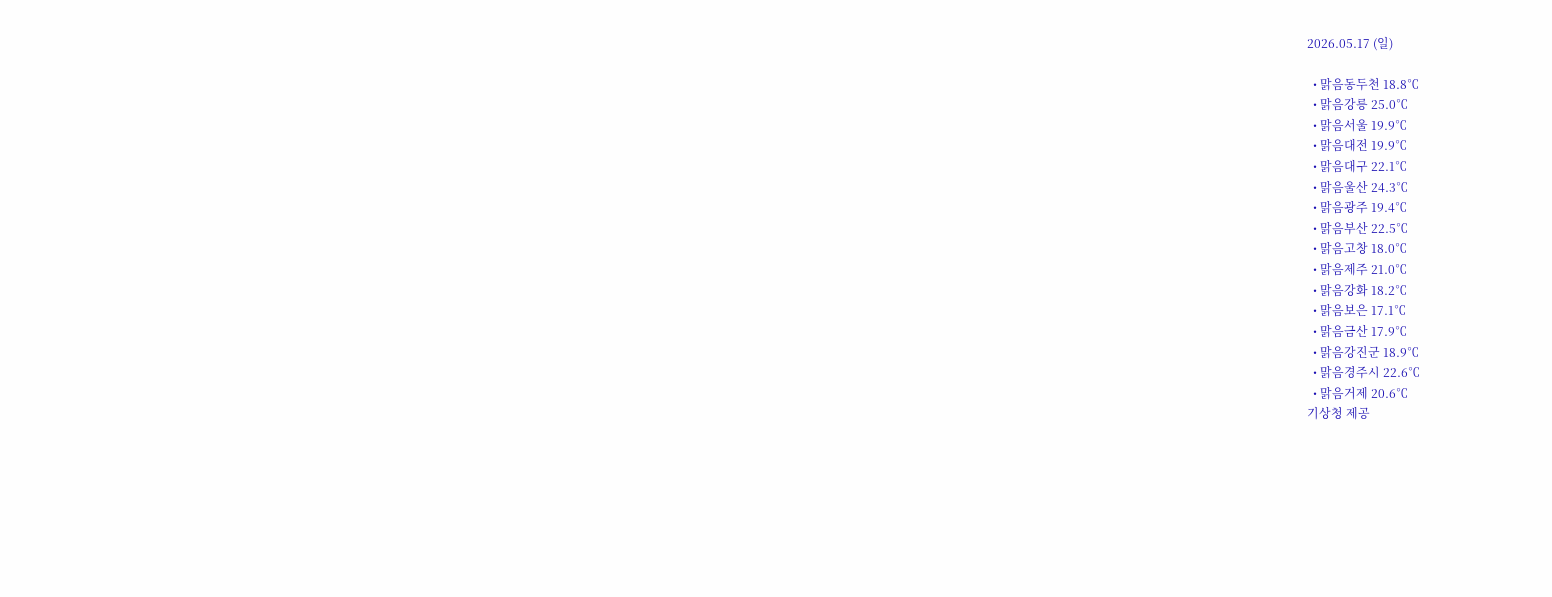2026.05.17 (일)

  • 맑음동두천 18.8℃
  • 맑음강릉 25.0℃
  • 맑음서울 19.9℃
  • 맑음대전 19.9℃
  • 맑음대구 22.1℃
  • 맑음울산 24.3℃
  • 맑음광주 19.4℃
  • 맑음부산 22.5℃
  • 맑음고창 18.0℃
  • 맑음제주 21.0℃
  • 맑음강화 18.2℃
  • 맑음보은 17.1℃
  • 맑음금산 17.9℃
  • 맑음강진군 18.9℃
  • 맑음경주시 22.6℃
  • 맑음거제 20.6℃
기상청 제공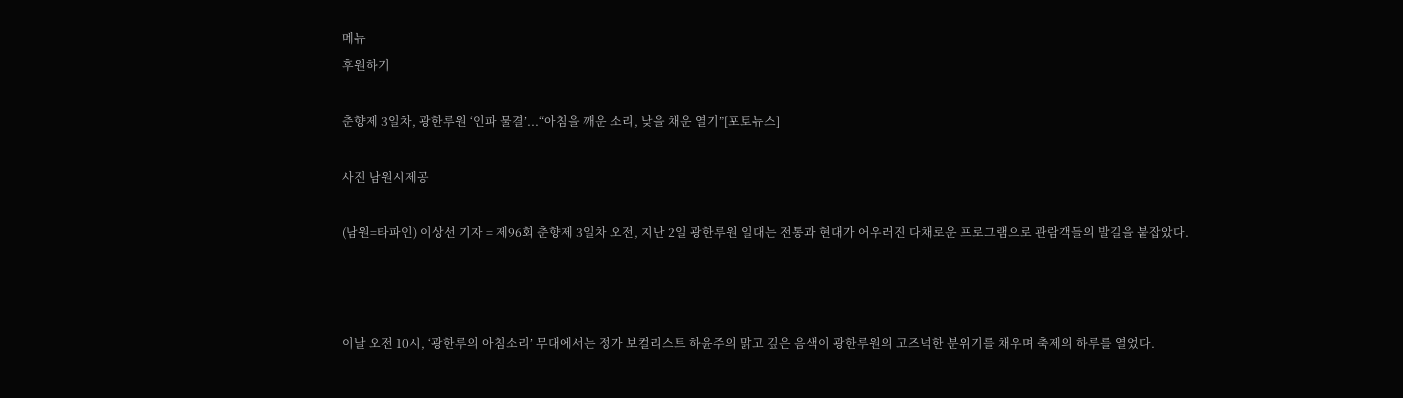메뉴
후원하기

춘향제 3일차, 광한루원 ‘인파 물결’...“아침을 깨운 소리, 낮을 채운 열기”[포토뉴스]

사진 남원시제공

(남원=타파인) 이상선 기자 = 제96회 춘향제 3일차 오전, 지난 2일 광한루원 일대는 전통과 현대가 어우러진 다채로운 프로그램으로 관람객들의 발길을 붙잡았다.



이날 오전 10시, ‘광한루의 아침소리’ 무대에서는 정가 보컬리스트 하윤주의 맑고 깊은 음색이 광한루원의 고즈넉한 분위기를 채우며 축제의 하루를 열었다.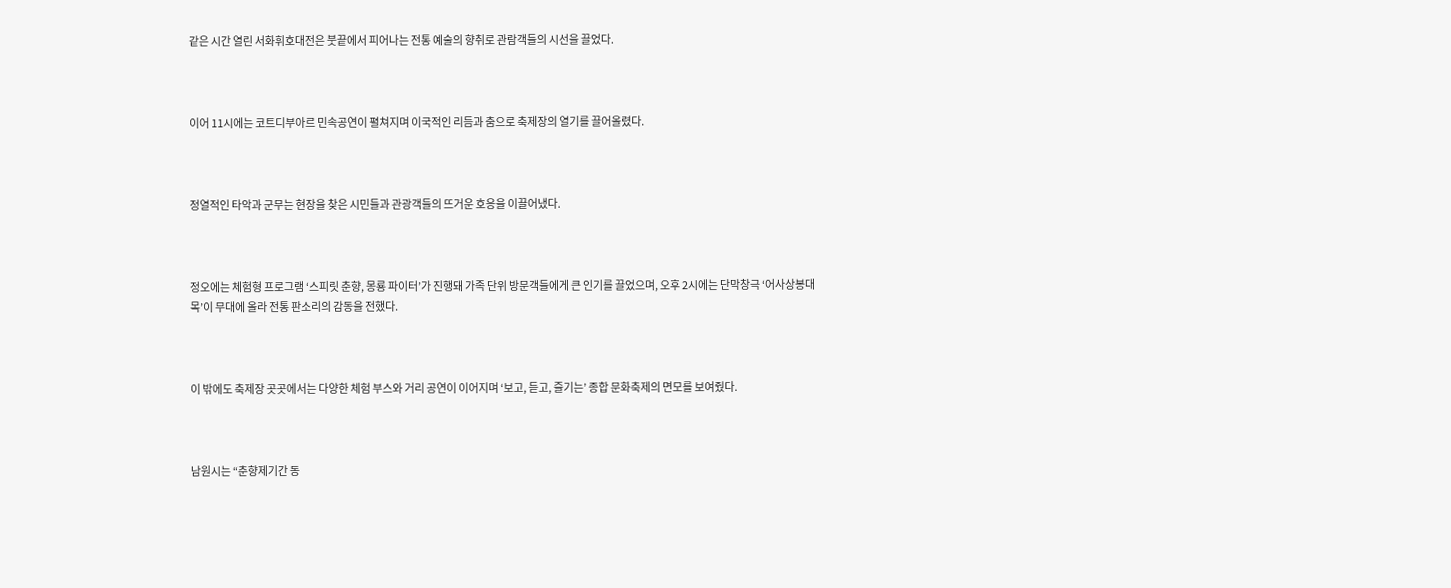같은 시간 열린 서화휘호대전은 붓끝에서 피어나는 전통 예술의 향취로 관람객들의 시선을 끌었다.



이어 11시에는 코트디부아르 민속공연이 펼쳐지며 이국적인 리듬과 춤으로 축제장의 열기를 끌어올렸다.



정열적인 타악과 군무는 현장을 찾은 시민들과 관광객들의 뜨거운 호응을 이끌어냈다.



정오에는 체험형 프로그램 ‘스피릿 춘향, 몽룡 파이터’가 진행돼 가족 단위 방문객들에게 큰 인기를 끌었으며, 오후 2시에는 단막창극 ‘어사상봉대목’이 무대에 올라 전통 판소리의 감동을 전했다.



이 밖에도 축제장 곳곳에서는 다양한 체험 부스와 거리 공연이 이어지며 ‘보고, 듣고, 즐기는’ 종합 문화축제의 면모를 보여줬다.



남원시는 “춘향제기간 동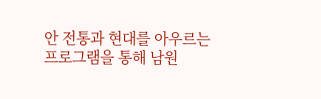안 전통과 현대를 아우르는 프로그램을 통해 남원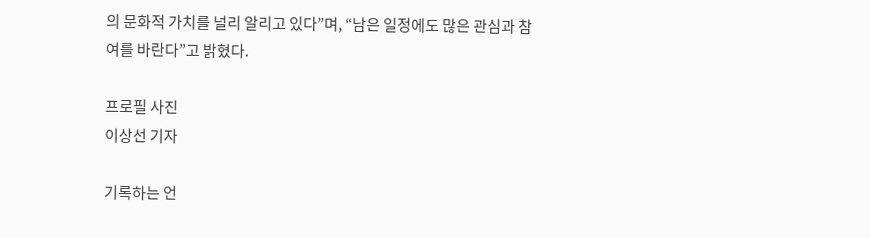의 문화적 가치를 널리 알리고 있다”며, “남은 일정에도 많은 관심과 참여를 바란다”고 밝혔다.

프로필 사진
이상선 기자

기록하는 언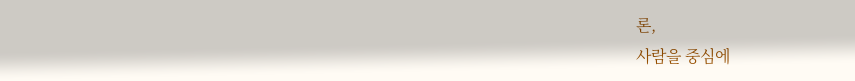론,
사람을 중심에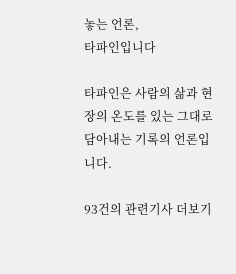놓는 언론,
타파인입니다

타파인은 사람의 삶과 현장의 온도를 있는 그대로 담아내는 기록의 언론입니다.

93건의 관련기사 더보기